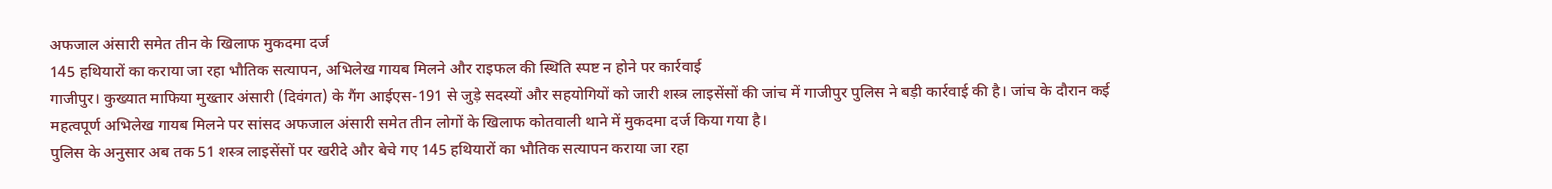अफजाल अंसारी समेत तीन के खिलाफ मुकदमा दर्ज
145 हथियारों का कराया जा रहा भौतिक सत्यापन, अभिलेख गायब मिलने और राइफल की स्थिति स्पष्ट न होने पर कार्रवाई
गाजीपुर। कुख्यात माफिया मुख्तार अंसारी (दिवंगत) के गैंग आईएस-191 से जुड़े सदस्यों और सहयोगियों को जारी शस्त्र लाइसेंसों की जांच में गाजीपुर पुलिस ने बड़ी कार्रवाई की है। जांच के दौरान कई महत्वपूर्ण अभिलेख गायब मिलने पर सांसद अफजाल अंसारी समेत तीन लोगों के खिलाफ कोतवाली थाने में मुकदमा दर्ज किया गया है।
पुलिस के अनुसार अब तक 51 शस्त्र लाइसेंसों पर खरीदे और बेचे गए 145 हथियारों का भौतिक सत्यापन कराया जा रहा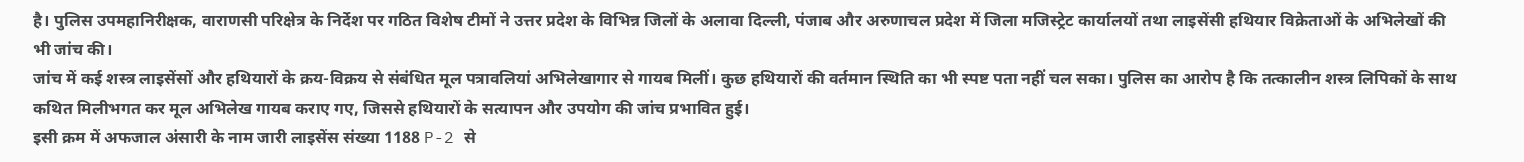है। पुलिस उपमहानिरीक्षक, वाराणसी परिक्षेत्र के निर्देश पर गठित विशेष टीमों ने उत्तर प्रदेश के विभिन्न जिलों के अलावा दिल्ली, पंजाब और अरुणाचल प्रदेश में जिला मजिस्ट्रेट कार्यालयों तथा लाइसेंसी हथियार विक्रेताओं के अभिलेखों की भी जांच की।
जांच में कई शस्त्र लाइसेंसों और हथियारों के क्रय-विक्रय से संबंधित मूल पत्रावलियां अभिलेखागार से गायब मिलीं। कुछ हथियारों की वर्तमान स्थिति का भी स्पष्ट पता नहीं चल सका। पुलिस का आरोप है कि तत्कालीन शस्त्र लिपिकों के साथ कथित मिलीभगत कर मूल अभिलेख गायब कराए गए, जिससे हथियारों के सत्यापन और उपयोग की जांच प्रभावित हुई।
इसी क्रम में अफजाल अंसारी के नाम जारी लाइसेंस संख्या 1188 P-2 से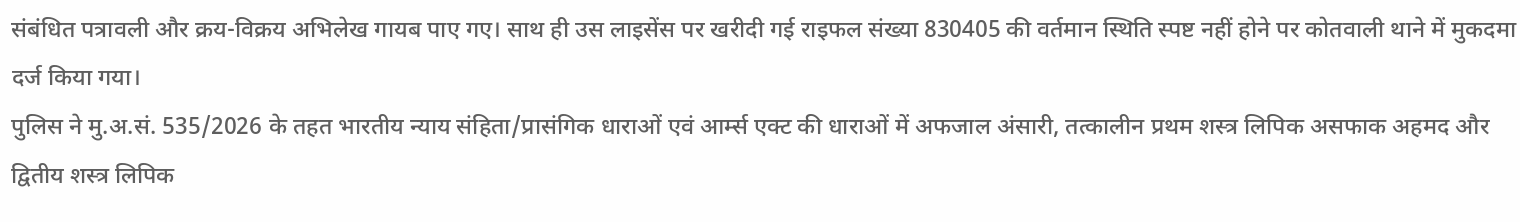संबंधित पत्रावली और क्रय-विक्रय अभिलेख गायब पाए गए। साथ ही उस लाइसेंस पर खरीदी गई राइफल संख्या 830405 की वर्तमान स्थिति स्पष्ट नहीं होने पर कोतवाली थाने में मुकदमा दर्ज किया गया।
पुलिस ने मु.अ.सं. 535/2026 के तहत भारतीय न्याय संहिता/प्रासंगिक धाराओं एवं आर्म्स एक्ट की धाराओं में अफजाल अंसारी, तत्कालीन प्रथम शस्त्र लिपिक असफाक अहमद और द्वितीय शस्त्र लिपिक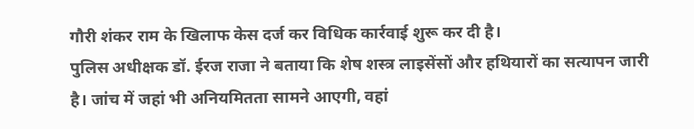गौरी शंकर राम के खिलाफ केस दर्ज कर विधिक कार्रवाई शुरू कर दी है।
पुलिस अधीक्षक डॉ. ईरज राजा ने बताया कि शेष शस्त्र लाइसेंसों और हथियारों का सत्यापन जारी है। जांच में जहां भी अनियमितता सामने आएगी, वहां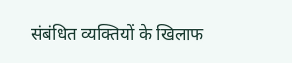संबंधित व्यक्तियों के खिलाफ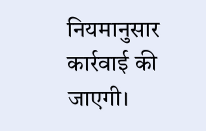नियमानुसार कार्रवाई की जाएगी।